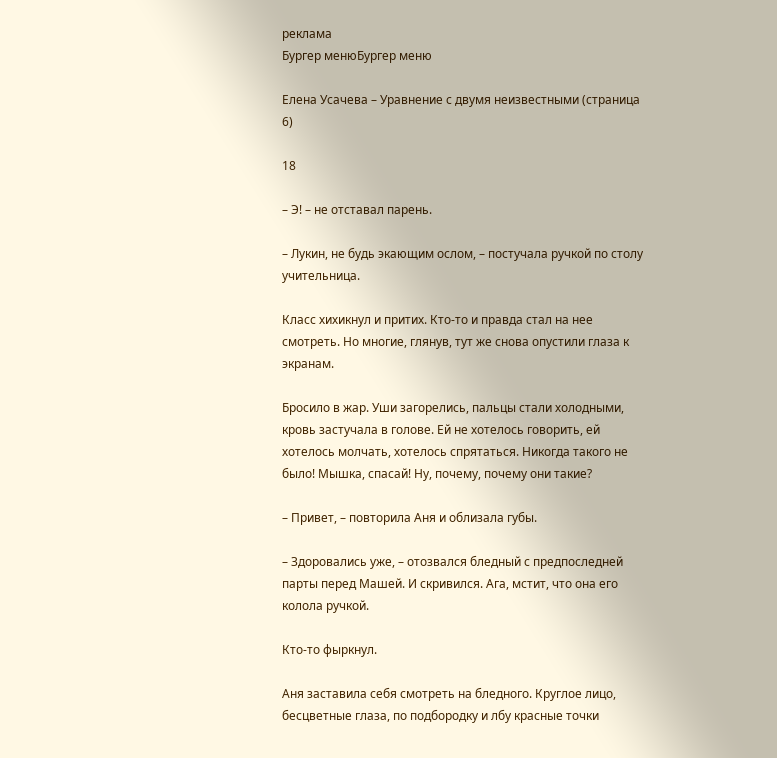реклама
Бургер менюБургер меню

Елена Усачева – Уравнение с двумя неизвестными (страница 6)

18

– Э! – не отставал парень.

– Лукин, не будь экающим ослом, – постучала ручкой по столу учительница.

Класс хихикнул и притих. Кто-то и правда стал на нее смотреть. Но многие, глянув, тут же снова опустили глаза к экранам.

Бросило в жар. Уши загорелись, пальцы стали холодными, кровь застучала в голове. Ей не хотелось говорить, ей хотелось молчать, хотелось спрятаться. Никогда такого не было! Мышка, спасай! Ну, почему, почему они такие?

– Привет, – повторила Аня и облизала губы.

– Здоровались уже, – отозвался бледный с предпоследней парты перед Машей. И скривился. Ага, мстит, что она его колола ручкой.

Кто-то фыркнул.

Аня заставила себя смотреть на бледного. Круглое лицо, бесцветные глаза, по подбородку и лбу красные точки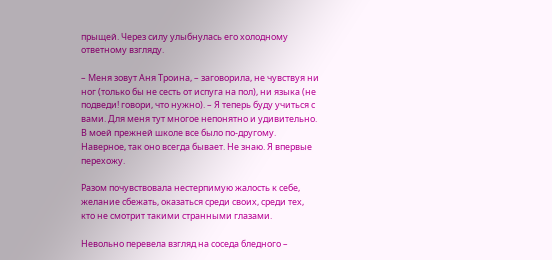прыщей. Через силу улыбнулась его холодному ответному взгляду.

– Меня зовут Аня Троина, – заговорила, не чувствуя ни ног (только бы не сесть от испуга на пол), ни языка (не подведи! говори, что нужно). – Я теперь буду учиться с вами. Для меня тут многое непонятно и удивительно. В моей прежней школе все было по-другому. Наверное, так оно всегда бывает. Не знаю. Я впервые перехожу.

Разом почувствовала нестерпимую жалость к себе, желание сбежать, оказаться среди своих, среди тех, кто не смотрит такими странными глазами.

Невольно перевела взгляд на соседа бледного –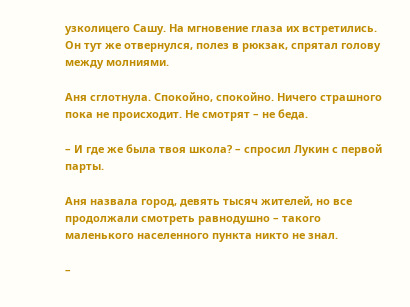узколицего Сашу. На мгновение глаза их встретились. Он тут же отвернулся, полез в рюкзак, спрятал голову между молниями.

Аня сглотнула. Спокойно, спокойно. Ничего страшного пока не происходит. Не смотрят – не беда.

– И где же была твоя школа? – спросил Лукин с первой парты.

Аня назвала город, девять тысяч жителей, но все продолжали смотреть равнодушно – такого маленького населенного пункта никто не знал.

–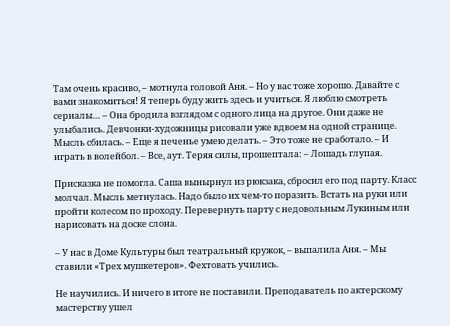Там очень красиво, – мотнула головой Аня. – Но у вас тоже хорошо. Давайте с вами знакомиться! Я теперь буду жить здесь и учиться. Я люблю смотреть сериалы… – Она бродила взглядом с одного лица на другое. Они даже не улыбались. Девчонки-художницы рисовали уже вдвоем на одной странице. Мысль сбилась. – Еще я печенье умею делать. – Это тоже не сработало. – И играть в волейбол. – Все, аут. Теряя силы, прошептала: – Лошадь глупая.

Присказка не помогла. Саша вынырнул из рюкзака, сбросил его под парту. Класс молчал. Мысль метнулась. Надо было их чем-то поразить. Встать на руки или пройти колесом по проходу. Перевернуть парту с недовольным Лукиным или нарисовать на доске слона.

– У нас в Доме Культуры был театральный кружок, – выпалила Аня. – Мы ставили «Трех мушкетеров». Фехтовать учились.

Не научились. И ничего в итоге не поставили. Преподаватель по актерскому мастерству ушел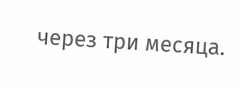через три месяца.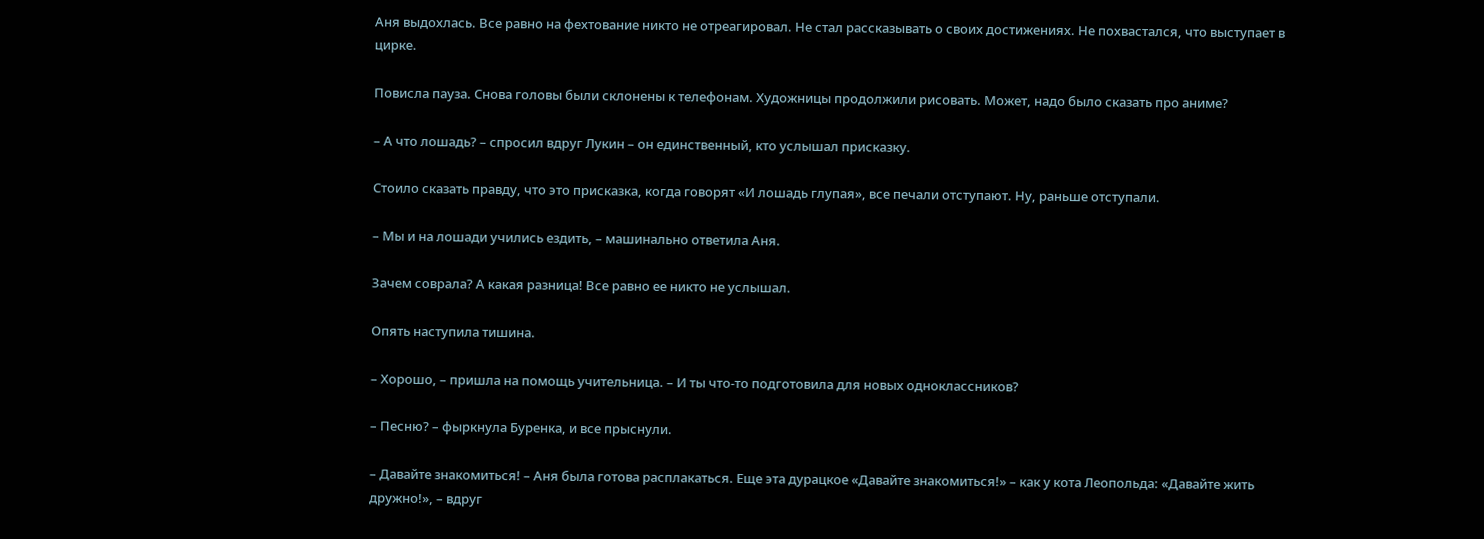Аня выдохлась. Все равно на фехтование никто не отреагировал. Не стал рассказывать о своих достижениях. Не похвастался, что выступает в цирке.

Повисла пауза. Снова головы были склонены к телефонам. Художницы продолжили рисовать. Может, надо было сказать про аниме?

– А что лошадь? – спросил вдруг Лукин – он единственный, кто услышал присказку.

Стоило сказать правду, что это присказка, когда говорят «И лошадь глупая», все печали отступают. Ну, раньше отступали.

– Мы и на лошади учились ездить, – машинально ответила Аня.

Зачем соврала? А какая разница! Все равно ее никто не услышал.

Опять наступила тишина.

– Хорошо, – пришла на помощь учительница. – И ты что-то подготовила для новых одноклассников?

– Песню? – фыркнула Буренка, и все прыснули.

– Давайте знакомиться! – Аня была готова расплакаться. Еще эта дурацкое «Давайте знакомиться!» – как у кота Леопольда: «Давайте жить дружно!», – вдруг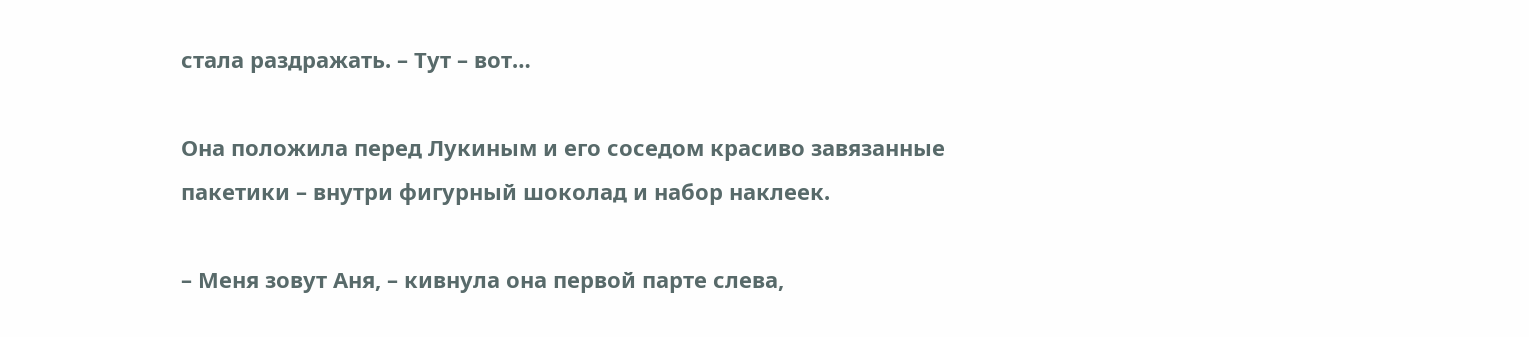стала раздражать. – Тут – вот…

Она положила перед Лукиным и его соседом красиво завязанные пакетики – внутри фигурный шоколад и набор наклеек.

– Меня зовут Аня, – кивнула она первой парте слева,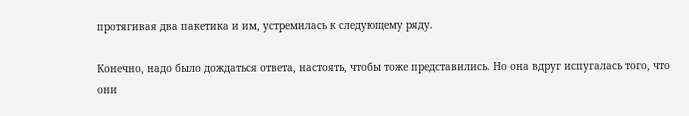протягивая два пакетика и им, устремилась к следующему ряду.

Конечно, надо было дождаться ответа, настоять, чтобы тоже представились. Но она вдруг испугалась того, что они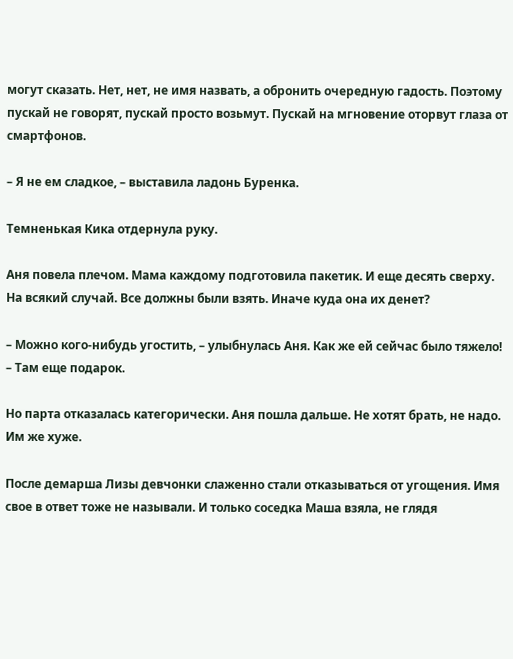могут сказать. Нет, нет, не имя назвать, а обронить очередную гадость. Поэтому пускай не говорят, пускай просто возьмут. Пускай на мгновение оторвут глаза от смартфонов.

– Я не ем сладкое, – выставила ладонь Буренка.

Темненькая Кика отдернула руку.

Аня повела плечом. Мама каждому подготовила пакетик. И еще десять сверху. На всякий случай. Все должны были взять. Иначе куда она их денет?

– Можно кого-нибудь угостить, – улыбнулась Аня. Как же ей сейчас было тяжело! – Там еще подарок.

Но парта отказалась категорически. Аня пошла дальше. Не хотят брать, не надо. Им же хуже.

После демарша Лизы девчонки слаженно стали отказываться от угощения. Имя свое в ответ тоже не называли. И только соседка Маша взяла, не глядя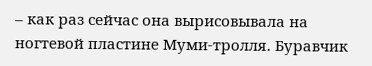– как раз сейчас она вырисовывала на ногтевой пластине Муми-тролля. Буравчик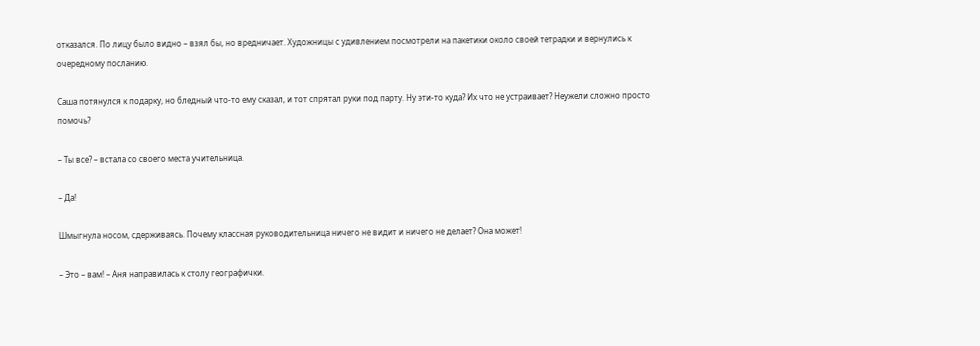отказался. По лицу было видно – взял бы, но вредничает. Художницы с удивлением посмотрели на пакетики около своей тетрадки и вернулись к очередному посланию.

Саша потянулся к подарку, но бледный что-то ему сказал, и тот спрятал руки под парту. Ну эти-то куда? Их что не устраивает? Неужели сложно просто помочь?

– Ты все? – встала со своего места учительница.

– Да!

Шмыгнула носом, сдерживаясь. Почему классная руководительница ничего не видит и ничего не делает? Она может!

– Это – вам! – Аня направилась к столу географички.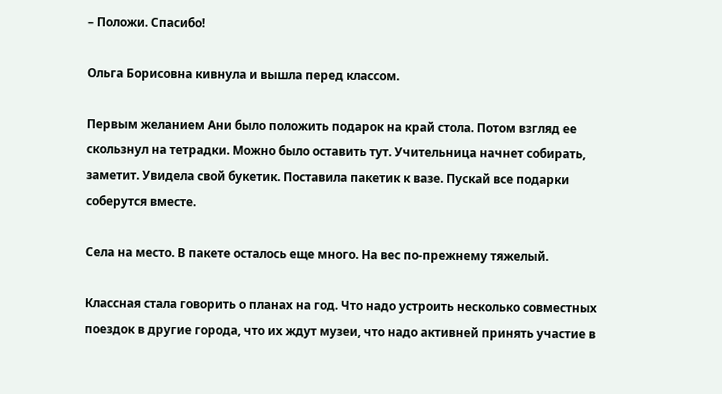– Положи. Спасибо!

Ольга Борисовна кивнула и вышла перед классом.

Первым желанием Ани было положить подарок на край стола. Потом взгляд ее скользнул на тетрадки. Можно было оставить тут. Учительница начнет собирать, заметит. Увидела свой букетик. Поставила пакетик к вазе. Пускай все подарки соберутся вместе.

Села на место. В пакете осталось еще много. На вес по-прежнему тяжелый.

Классная стала говорить о планах на год. Что надо устроить несколько совместных поездок в другие города, что их ждут музеи, что надо активней принять участие в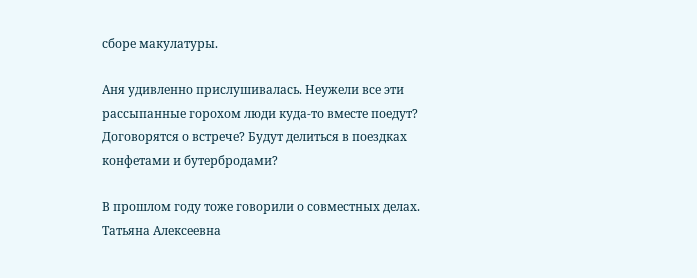сборе макулатуры.

Аня удивленно прислушивалась. Неужели все эти рассыпанные горохом люди куда-то вместе поедут? Договорятся о встрече? Будут делиться в поездках конфетами и бутербродами?

В прошлом году тоже говорили о совместных делах. Татьяна Алексеевна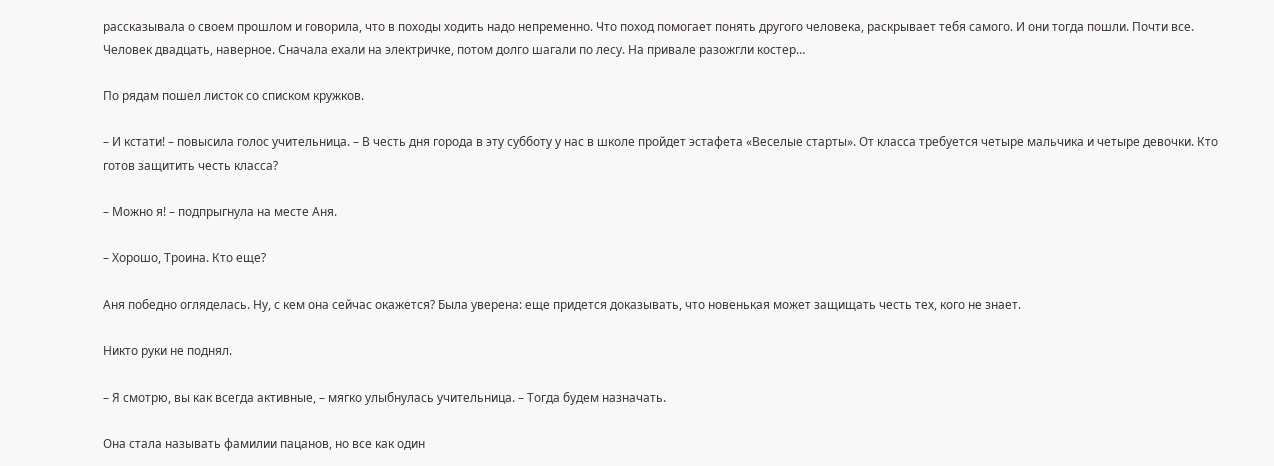рассказывала о своем прошлом и говорила, что в походы ходить надо непременно. Что поход помогает понять другого человека, раскрывает тебя самого. И они тогда пошли. Почти все. Человек двадцать, наверное. Сначала ехали на электричке, потом долго шагали по лесу. На привале разожгли костер…

По рядам пошел листок со списком кружков.

– И кстати! – повысила голос учительница. – В честь дня города в эту субботу у нас в школе пройдет эстафета «Веселые старты». От класса требуется четыре мальчика и четыре девочки. Кто готов защитить честь класса?

– Можно я! – подпрыгнула на месте Аня.

– Хорошо, Троина. Кто еще?

Аня победно огляделась. Ну, с кем она сейчас окажется? Была уверена: еще придется доказывать, что новенькая может защищать честь тех, кого не знает.

Никто руки не поднял.

– Я смотрю, вы как всегда активные, – мягко улыбнулась учительница. – Тогда будем назначать.

Она стала называть фамилии пацанов, но все как один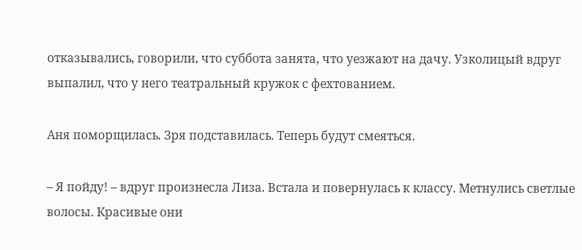отказывались, говорили, что суббота занята, что уезжают на дачу. Узколицый вдруг выпалил, что у него театральный кружок с фехтованием.

Аня поморщилась. Зря подставилась. Теперь будут смеяться.

– Я пойду! – вдруг произнесла Лиза. Встала и повернулась к классу. Метнулись светлые волосы. Красивые они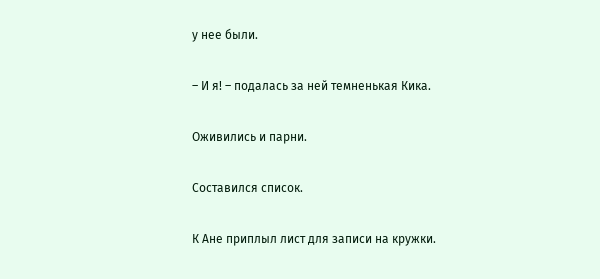у нее были.

– И я! – подалась за ней темненькая Кика.

Оживились и парни.

Составился список.

К Ане приплыл лист для записи на кружки.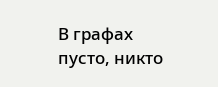В графах пусто, никто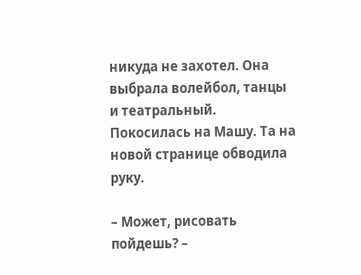никуда не захотел. Она выбрала волейбол, танцы и театральный. Покосилась на Машу. Та на новой странице обводила руку.

– Может, рисовать пойдешь? –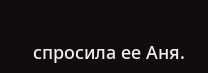спросила ее Аня.